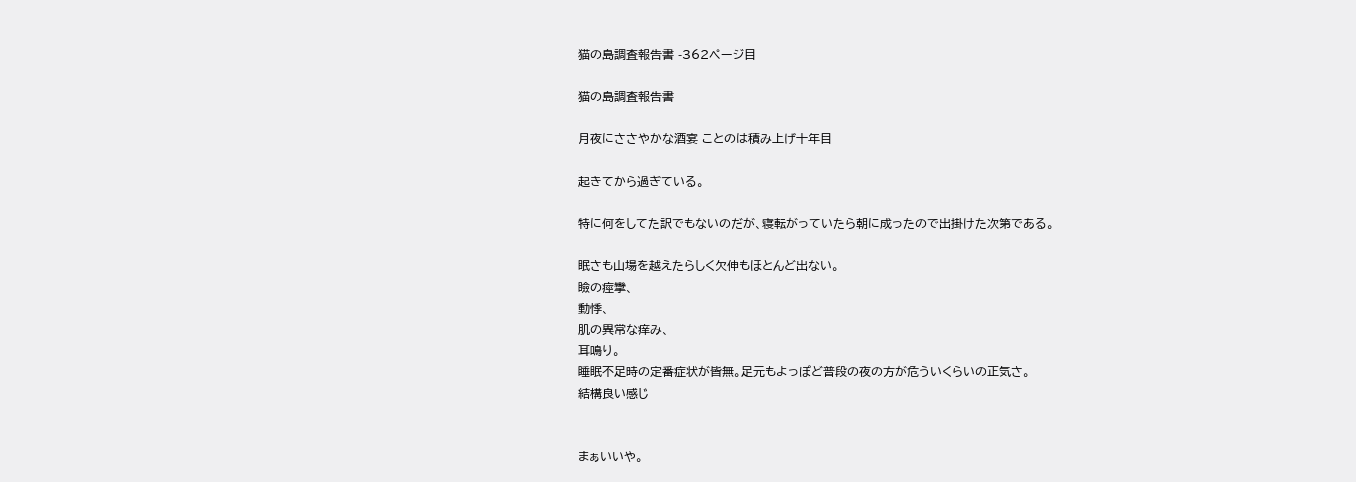猫の島調査報告書 -362ページ目

猫の島調査報告書

月夜にささやかな酒宴 ことのは積み上げ十年目

起きてから過ぎている。

特に何をしてた訳でもないのだが、寝転がっていたら朝に成ったので出掛けた次第である。

眠さも山場を越えたらしく欠伸もほとんど出ない。
瞼の痙攣、
動悸、
肌の異常な痒み、
耳鳴り。
睡眠不足時の定番症状が皆無。足元もよっぽど普段の夜の方が危ういくらいの正気さ。
結構良い感じ


まぁいいや。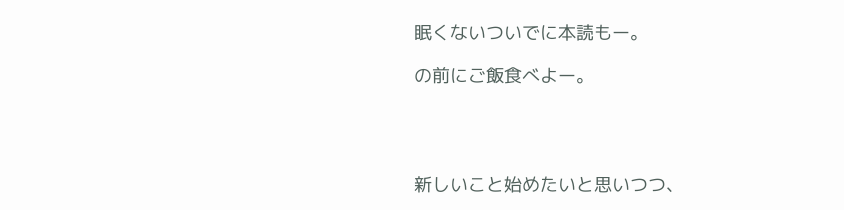眠くないついでに本読もー。

の前にご飯食べよー。




新しいこと始めたいと思いつつ、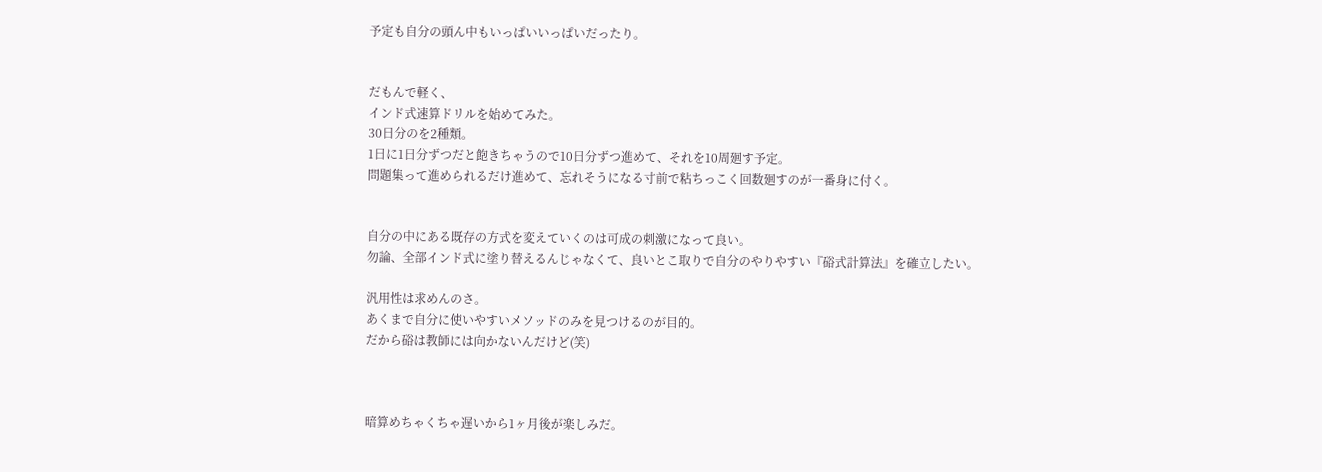予定も自分の頭ん中もいっぱいいっぱいだったり。


だもんで軽く、
インド式速算ドリルを始めてみた。
30日分のを2種類。
1日に1日分ずつだと飽きちゃうので10日分ずつ進めて、それを10周廻す予定。
問題集って進められるだけ進めて、忘れそうになる寸前で粘ちっこく回数廻すのが一番身に付く。


自分の中にある既存の方式を変えていくのは可成の刺激になって良い。
勿論、全部インド式に塗り替えるんじゃなくて、良いとこ取りで自分のやりやすい『硲式計算法』を確立したい。

汎用性は求めんのさ。
あくまで自分に使いやすいメソッドのみを見つけるのが目的。
だから硲は教師には向かないんだけど(笑)



暗算めちゃくちゃ遅いから1ヶ月後が楽しみだ。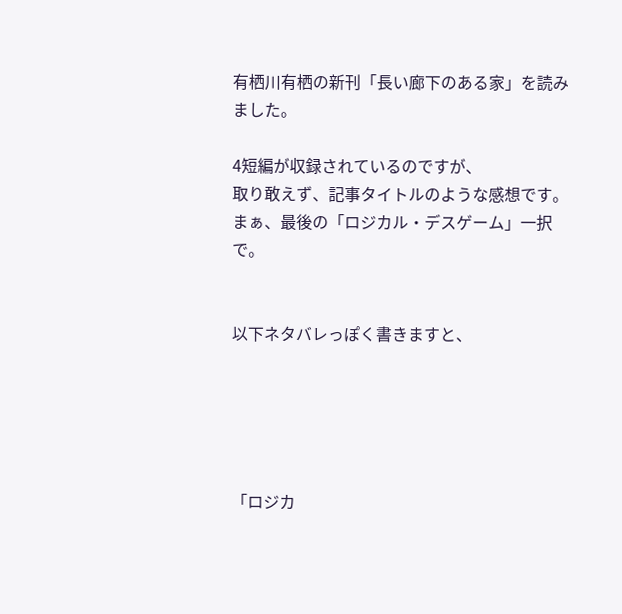有栖川有栖の新刊「長い廊下のある家」を読みました。

4短編が収録されているのですが、
取り敢えず、記事タイトルのような感想です。
まぁ、最後の「ロジカル・デスゲーム」一択で。


以下ネタバレっぽく書きますと、





「ロジカ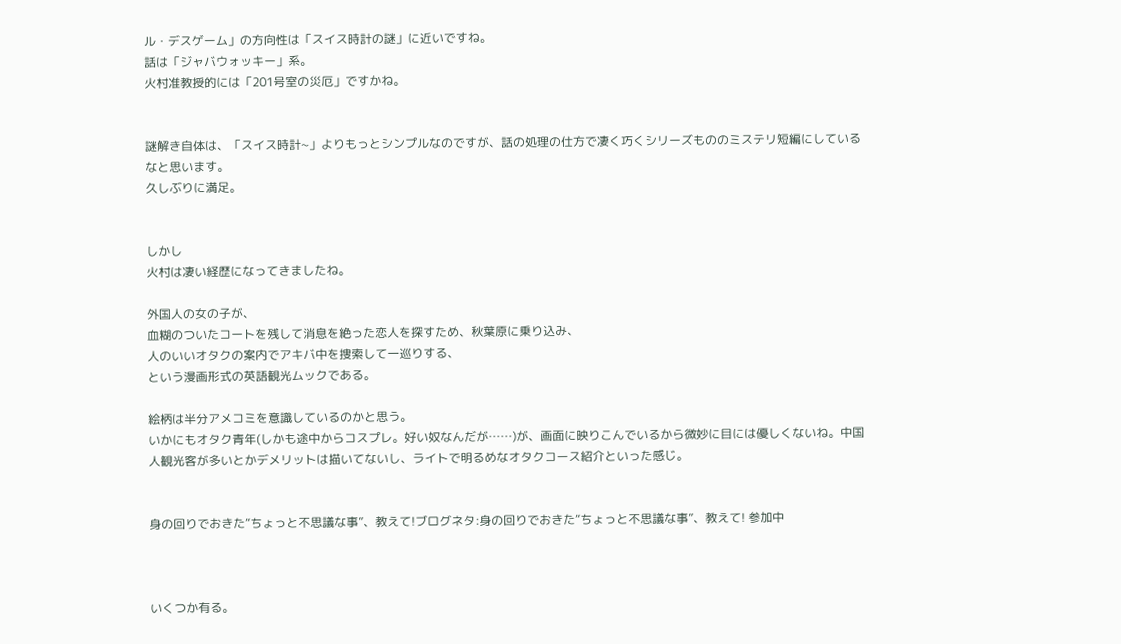ル・デスゲーム」の方向性は「スイス時計の謎」に近いですね。
話は「ジャバウォッキー」系。
火村准教授的には「201号室の災厄」ですかね。


謎解き自体は、「スイス時計~」よりもっとシンプルなのですが、話の処理の仕方で凄く巧くシリーズもののミステリ短編にしているなと思います。
久しぶりに満足。


しかし
火村は凄い経歴になってきましたね。

外国人の女の子が、
血糊のついたコートを残して消息を絶った恋人を探すため、秋葉原に乗り込み、
人のいいオタクの案内でアキバ中を捜索して一巡りする、
という漫画形式の英語観光ムックである。

絵柄は半分アメコミを意識しているのかと思う。
いかにもオタク青年(しかも途中からコスプレ。好い奴なんだが……)が、画面に映りこんでいるから微妙に目には優しくないね。中国人観光客が多いとかデメリットは描いてないし、ライトで明るめなオタクコース紹介といった感じ。


身の回りでおきた“ちょっと不思議な事”、教えて!ブログネタ:身の回りでおきた“ちょっと不思議な事”、教えて! 参加中



いくつか有る。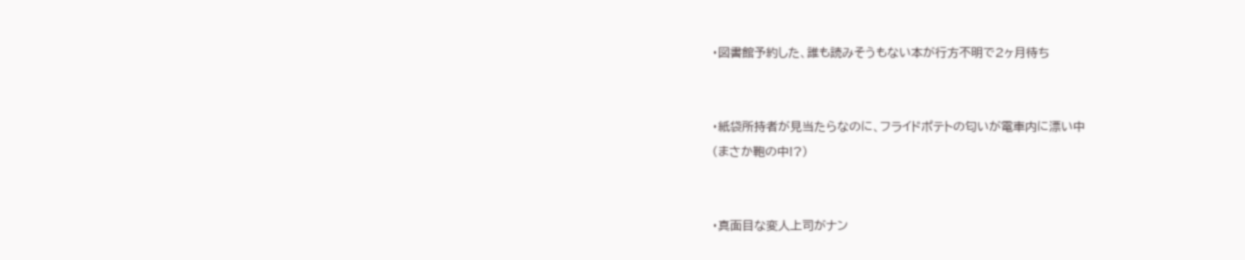・図書館予約した、誰も読みそうもない本が行方不明で2ヶ月待ち


・紙袋所持者が見当たらなのに、フライドポテトの匂いが電車内に漂い中
(まさか鞄の中!?)


・真面目な変人上司がナン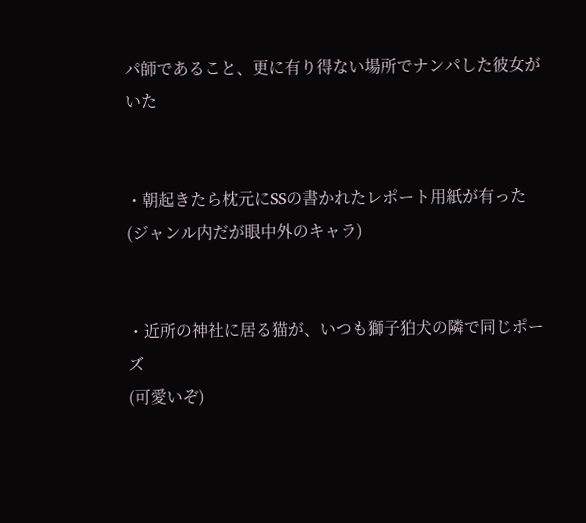パ師であること、更に有り得ない場所でナンパした彼女がいた


・朝起きたら枕元にSSの書かれたレポート用紙が有った
(ジャンル内だが眼中外のキャラ)


・近所の神社に居る猫が、いつも獅子狛犬の隣で同じポーズ
(可愛いぞ)